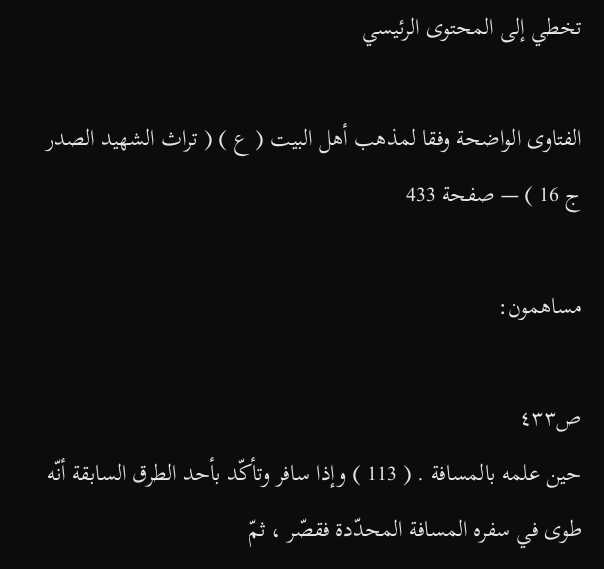تخطي إلى المحتوى الرئيسي

الفتاوى الواضحة وفقا لمذهب أهل البيت ( ع ) ( تراث الشهيد الصدر ج 16 ) — صفحة 433

مساهمون:

ص٤٣٣
حين علمه بالمسافة . ( 113 ) وإذا سافر وتأكّد بأحد الطرق السابقة أنّه طوى في سفره المسافة المحدّدة فقصّر ، ثمّ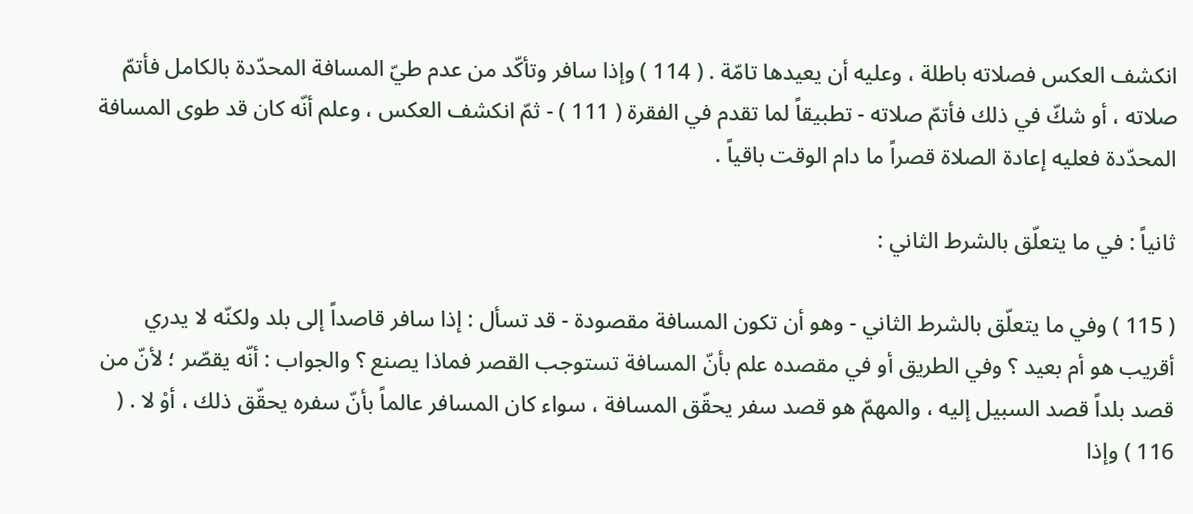انكشف العكس فصلاته باطلة ، وعليه أن يعيدها تامّة . ( 114 ) وإذا سافر وتأكّد من عدم طيّ المسافة المحدّدة بالكامل فأتمّ صلاته ، أو شكّ في ذلك فأتمّ صلاته - تطبيقاً لما تقدم في الفقرة ( 111 ) - ثمّ انكشف العكس ، وعلم أنّه كان قد طوى المسافة المحدّدة فعليه إعادة الصلاة قصراً ما دام الوقت باقياً .

ثانياً : في ما يتعلّق بالشرط الثاني :

( 115 ) وفي ما يتعلّق بالشرط الثاني - وهو أن تكون المسافة مقصودة - قد تسأل : إذا سافر قاصداً إلى بلد ولكنّه لا يدري أقريب هو أم بعيد ؟ وفي الطريق أو في مقصده علم بأنّ المسافة تستوجب القصر فماذا يصنع ؟ والجواب : أنّه يقصّر ؛ لأنّ من قصد بلداً قصد السبيل إليه ، والمهمّ هو قصد سفر يحقّق المسافة ، سواء كان المسافر عالماً بأنّ سفره يحقّق ذلك ، أوْ لا . ( 116 ) وإذا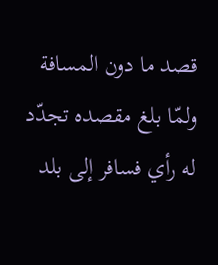قصد ما دون المسافة ولمّا بلغ مقصده تجدّد له رأي فسافر إلى بلد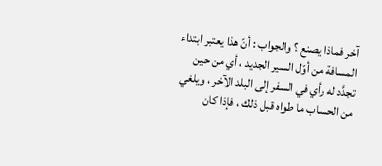آخر فماذا يصنع ؟ والجواب : أنّ هذا يعتبر ابتداء المسافة من أوّل السير الجديد ، أي من حين تجدَّد له رأي في السفر إلى البلد الآخر ، ويلغي من الحساب ما طواه قبل ذلك ، فإذا كان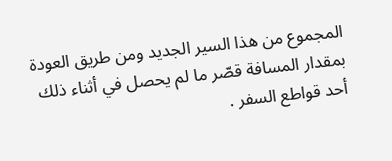المجموع من هذا السير الجديد ومن طريق العودة بمقدار المسافة قصّر ما لم يحصل في أثناء ذلك أحد قواطع السفر .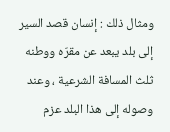ومثال ذلك : إنسان قصد السير إلى بلد يبعد عن مقرّه ووطنه ثلث المسافة الشرعية ، وعند وصوله إلى هذا البلد عزم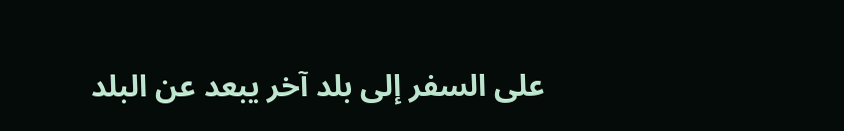على السفر إلى بلد آخر يبعد عن البلد